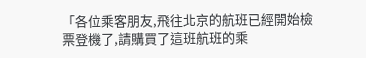「各位乘客朋友,飛往北京的航班已經開始檢票登機了,請購買了這班航班的乘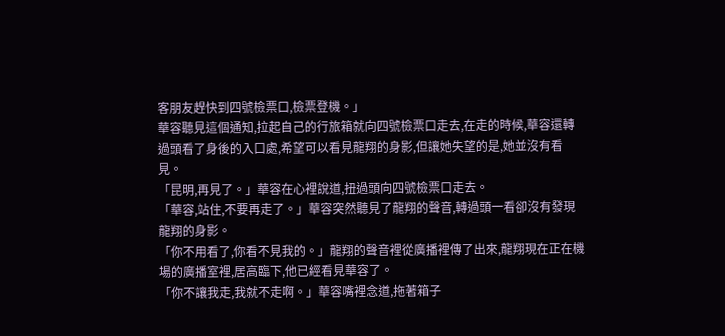客朋友趕快到四號檢票口,檢票登機。」
華容聽見這個通知,拉起自己的行旅箱就向四號檢票口走去,在走的時候,華容還轉過頭看了身後的入口處,希望可以看見龍翔的身影,但讓她失望的是,她並沒有看見。
「昆明,再見了。」華容在心裡說道,扭過頭向四號檢票口走去。
「華容,站住,不要再走了。」華容突然聽見了龍翔的聲音,轉過頭一看卻沒有發現龍翔的身影。
「你不用看了,你看不見我的。」龍翔的聲音裡從廣播裡傳了出來,龍翔現在正在機場的廣播室裡,居高臨下,他已經看見華容了。
「你不讓我走,我就不走啊。」華容嘴裡念道,拖著箱子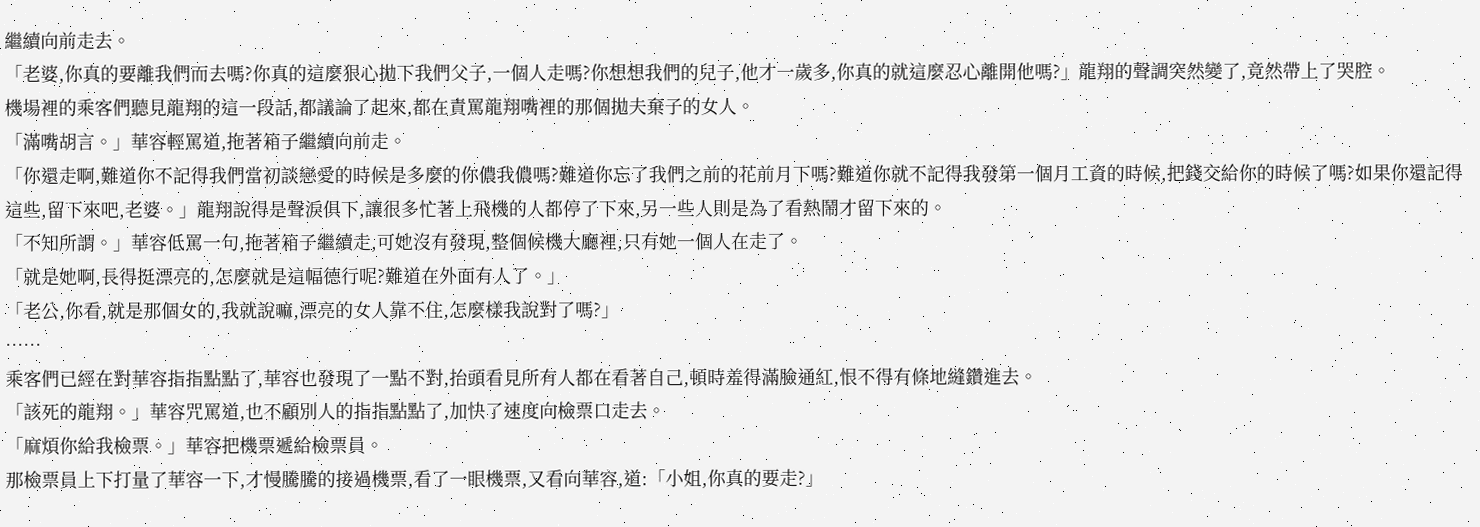繼續向前走去。
「老婆,你真的要離我們而去嗎?你真的這麼狠心拋下我們父子,一個人走嗎?你想想我們的兒子,他才一歲多,你真的就這麼忍心離開他嗎?」龍翔的聲調突然變了,竟然帶上了哭腔。
機場裡的乘客們聽見龍翔的這一段話,都議論了起來,都在責罵龍翔嘴裡的那個拋夫棄子的女人。
「滿嘴胡言。」華容輕罵道,拖著箱子繼續向前走。
「你還走啊,難道你不記得我們當初談戀愛的時候是多麼的你儂我儂嗎?難道你忘了我們之前的花前月下嗎?難道你就不記得我發第一個月工資的時候,把錢交給你的時候了嗎?如果你還記得這些,留下來吧,老婆。」龍翔說得是聲淚俱下,讓很多忙著上飛機的人都停了下來,另一些人則是為了看熱鬧才留下來的。
「不知所謂。」華容低罵一句,拖著箱子繼續走,可她沒有發現,整個候機大廳裡,只有她一個人在走了。
「就是她啊,長得挺漂亮的,怎麼就是這幅德行呢?難道在外面有人了。」
「老公,你看,就是那個女的,我就說嘛,漂亮的女人靠不住,怎麼樣我說對了嗎?」
……
乘客們已經在對華容指指點點了,華容也發現了一點不對,抬頭看見所有人都在看著自己,頓時羞得滿臉通紅,恨不得有條地縫鑽進去。
「該死的龍翔。」華容咒罵道,也不顧別人的指指點點了,加快了速度向檢票口走去。
「麻煩你給我檢票。」華容把機票遞給檢票員。
那檢票員上下打量了華容一下,才慢騰騰的接過機票,看了一眼機票,又看向華容,道:「小姐,你真的要走?」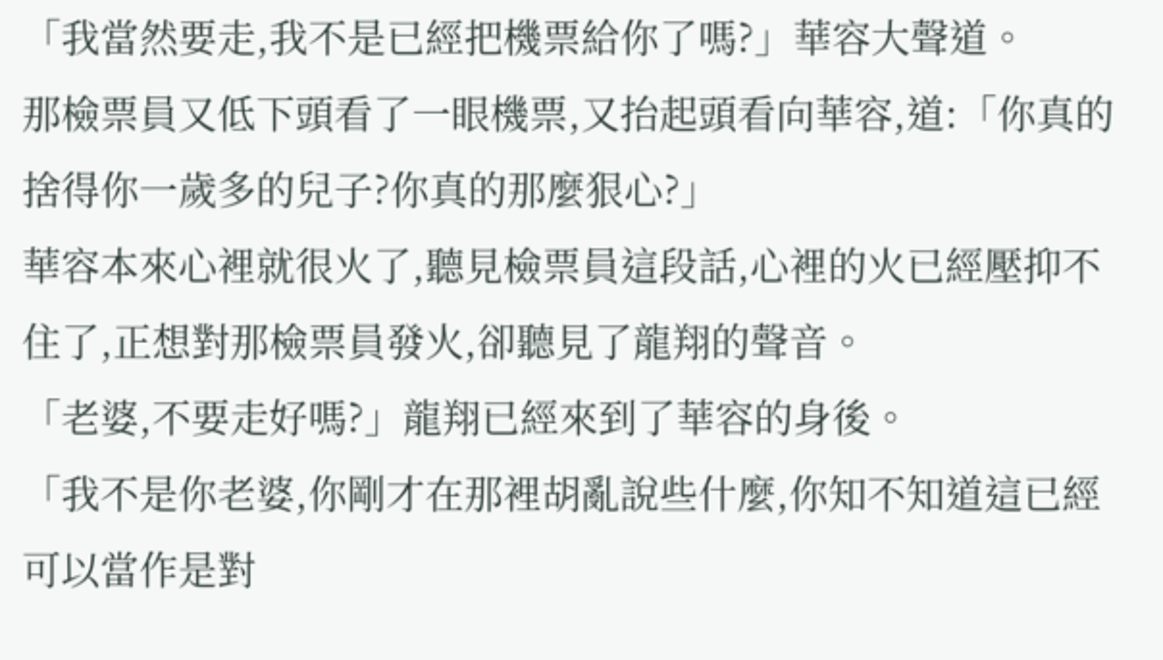「我當然要走,我不是已經把機票給你了嗎?」華容大聲道。
那檢票員又低下頭看了一眼機票,又抬起頭看向華容,道:「你真的捨得你一歲多的兒子?你真的那麼狠心?」
華容本來心裡就很火了,聽見檢票員這段話,心裡的火已經壓抑不住了,正想對那檢票員發火,卻聽見了龍翔的聲音。
「老婆,不要走好嗎?」龍翔已經來到了華容的身後。
「我不是你老婆,你剛才在那裡胡亂說些什麼,你知不知道這已經可以當作是對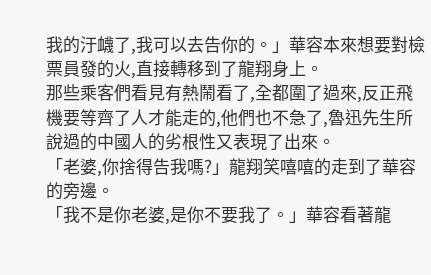我的汙衊了,我可以去告你的。」華容本來想要對檢票員發的火,直接轉移到了龍翔身上。
那些乘客們看見有熱鬧看了,全都圍了過來,反正飛機要等齊了人才能走的,他們也不急了,魯迅先生所說過的中國人的劣根性又表現了出來。
「老婆,你捨得告我嗎?」龍翔笑嘻嘻的走到了華容的旁邊。
「我不是你老婆,是你不要我了。」華容看著龍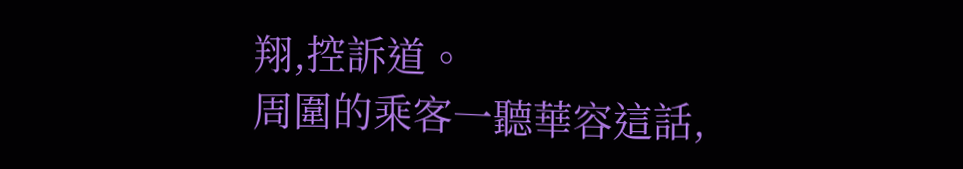翔,控訴道。
周圍的乘客一聽華容這話,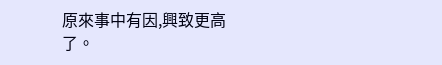原來事中有因,興致更高了。